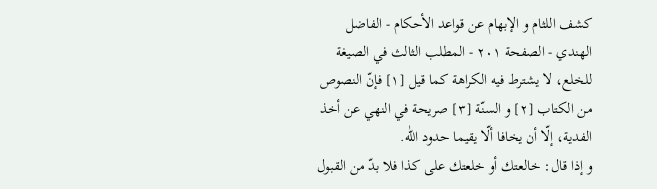كشف اللثام و الإبهام عن قواعد الأحكام - الفاضل الهندي - الصفحة ٢٠١ - المطلب الثالث في الصيغة
للخلع، لا يشترط فيه الكراهة كما قيل [١] فإنّ النصوص من الكتاب [٢] و السنّة [٣] صريحة في النهي عن أخذ الفدية، إلّا أن يخافا ألّا يقيما حدود اللّٰه.
و إذا قال: خالعتك أو خلعتك على كذا فلا بدّ من القبول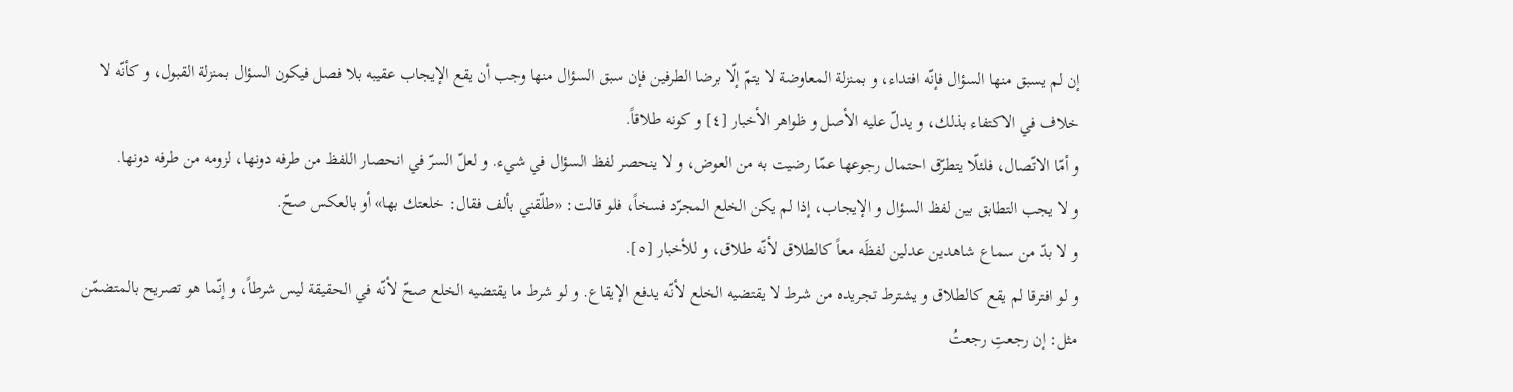إن لم يسبق منها السؤال فإنّه افتداء، و بمنزلة المعاوضة لا يتمّ إلّا برضا الطرفين فإن سبق السؤال منها وجب أن يقع الإيجاب عقيبه بلا فصل فيكون السؤال بمنزلة القبول، و كأنّه لا خلاف في الاكتفاء بذلك، و يدلّ عليه الأصل و ظواهر الأخبار [٤] و كونه طلاقاً.
و أمّا الاتّصال، فلئلّا يتطرّق احتمال رجوعها عمّا رضيت به من العوض، و لا ينحصر لفظ السؤال في شيء. و لعلّ السرّ في انحصار اللفظ من طرفه دونها، لزومه من طرفه دونها.
و لا يجب التطابق بين لفظ السؤال و الإيجاب، إذا لم يكن الخلع المجرّد فسخاً، فلو قالت: «طلّقني بألف فقال: خلعتك بها» أو بالعكس صحّ.
و لا بدّ من سماع شاهدين عدلين لفظَه معاً كالطلاق لأنّه طلاق، و للأخبار [٥].
و لو افترقا لم يقع كالطلاق و يشترط تجريده من شرط لا يقتضيه الخلع لأنّه يدفع الإيقاع. و لو شرط ما يقتضيه الخلع صحّ لأنّه في الحقيقة ليس شرطاً، و إنّما هو تصريح بالمتضمّن مثل: إن رجعتِ رجعتُ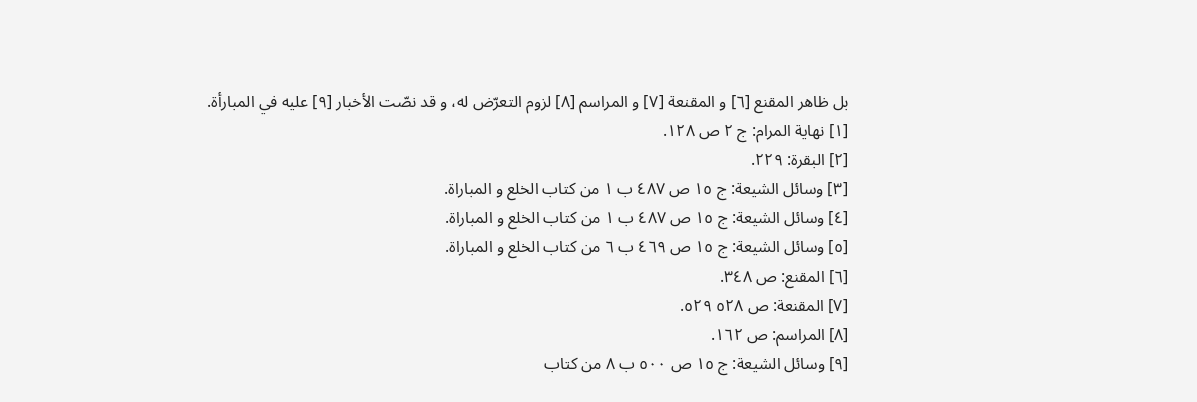بل ظاهر المقنع [٦] و المقنعة [٧] و المراسم [٨] لزوم التعرّض له، و قد نصّت الأخبار [٩] عليه في المبارأة.
[١] نهاية المرام: ج ٢ ص ١٢٨.
[٢] البقرة: ٢٢٩.
[٣] وسائل الشيعة: ج ١٥ ص ٤٨٧ ب ١ من كتاب الخلع و المباراة.
[٤] وسائل الشيعة: ج ١٥ ص ٤٨٧ ب ١ من كتاب الخلع و المباراة.
[٥] وسائل الشيعة: ج ١٥ ص ٤٦٩ ب ٦ من كتاب الخلع و المباراة.
[٦] المقنع: ص ٣٤٨.
[٧] المقنعة: ص ٥٢٨ ٥٢٩.
[٨] المراسم: ص ١٦٢.
[٩] وسائل الشيعة: ج ١٥ ص ٥٠٠ ب ٨ من كتاب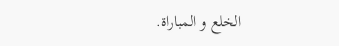الخلع و المباراة.